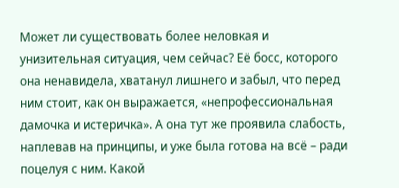Может ли существовать более неловкая и унизительная ситуация, чем сейчас? Её босс, которого она ненавидела, хватанул лишнего и забыл, что перед ним стоит, как он выражается, «непрофессиональная дамочка и истеричка». А она тут же проявила слабость, наплевав на принципы, и уже была готова на всё – ради поцелуя с ним. Какой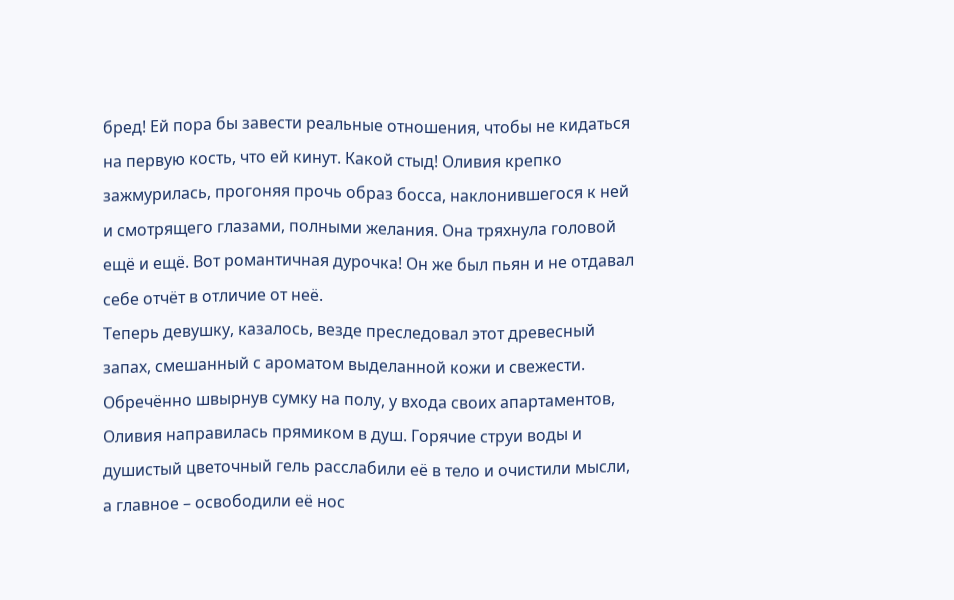бред! Ей пора бы завести реальные отношения, чтобы не кидаться на первую кость, что ей кинут. Какой стыд! Оливия крепко зажмурилась, прогоняя прочь образ босса, наклонившегося к ней и смотрящего глазами, полными желания. Она тряхнула головой ещё и ещё. Вот романтичная дурочка! Он же был пьян и не отдавал себе отчёт в отличие от неё.
Теперь девушку, казалось, везде преследовал этот древесный запах, смешанный с ароматом выделанной кожи и свежести. Обречённо швырнув сумку на полу, у входа своих апартаментов, Оливия направилась прямиком в душ. Горячие струи воды и душистый цветочный гель расслабили её в тело и очистили мысли, а главное – освободили её нос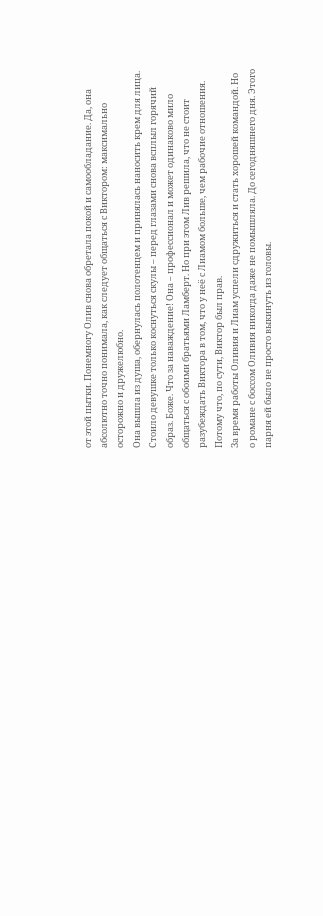от этой пытки. Понемногу Олив снова обретала покой и самообладание. Да, она абсолютно точно понимала, как следует общаться с Виктором: максимально осторожно и дружелюбно.
Она вышла из душа, обернулась полотенцем и принялась наносить крем для лица. Стоило девушке только коснуться скулы – перед глазами снова всплыл горячий образ. Боже. Что за наваждение! Она – профессионал и может одинаково мило общаться с обоими братьями Ламберт. Но при этом Лив решила, что не стоит разубеждать Виктора в том, что у неё с Лиамом больше, чем рабочие отношения. Потому что, по сути, Виктор был прав.
За время работы Оливия и Лиам успели сдружиться и стать хорошей командой. Но о романе с боссом Оливия никогда даже не помышляла. До сегодняшнего дня. Этого парня ей было не просто выкинуть из головы.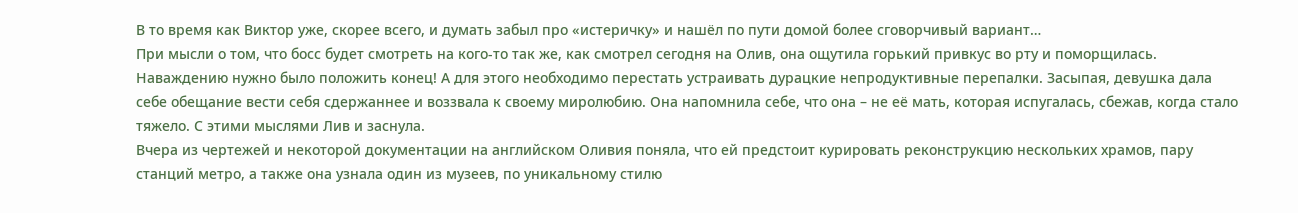В то время как Виктор уже, скорее всего, и думать забыл про «истеричку» и нашёл по пути домой более сговорчивый вариант…
При мысли о том, что босс будет смотреть на кого-то так же, как смотрел сегодня на Олив, она ощутила горький привкус во рту и поморщилась. Наваждению нужно было положить конец! А для этого необходимо перестать устраивать дурацкие непродуктивные перепалки. Засыпая, девушка дала себе обещание вести себя сдержаннее и воззвала к своему миролюбию. Она напомнила себе, что она – не её мать, которая испугалась, сбежав, когда стало тяжело. С этими мыслями Лив и заснула.
Вчера из чертежей и некоторой документации на английском Оливия поняла, что ей предстоит курировать реконструкцию нескольких храмов, пару станций метро, а также она узнала один из музеев, по уникальному стилю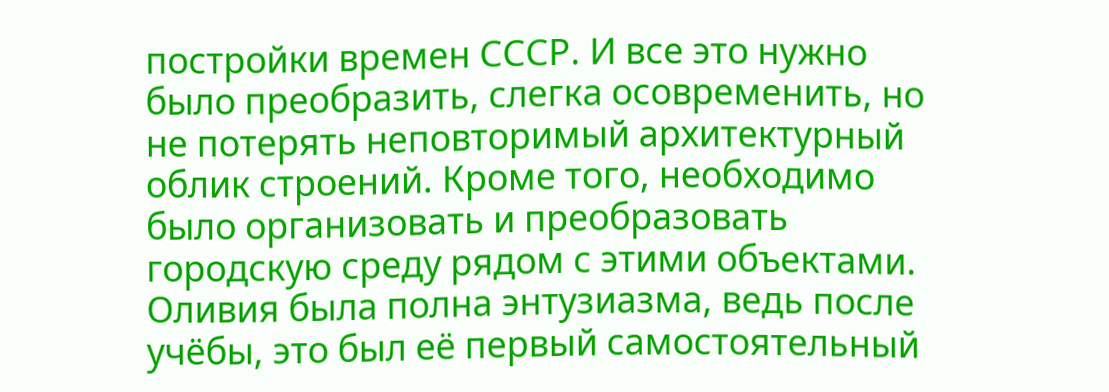постройки времен СССР. И все это нужно было преобразить, слегка осовременить, но не потерять неповторимый архитектурный облик строений. Кроме того, необходимо было организовать и преобразовать городскую среду рядом с этими объектами.
Оливия была полна энтузиазма, ведь после учёбы, это был её первый самостоятельный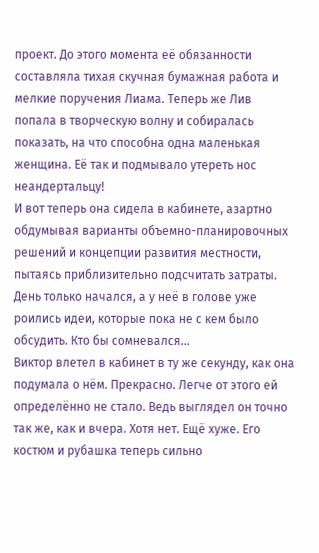проект. До этого момента её обязанности составляла тихая скучная бумажная работа и мелкие поручения Лиама. Теперь же Лив попала в творческую волну и собиралась показать, на что способна одна маленькая женщина. Её так и подмывало утереть нос неандертальцу!
И вот теперь она сидела в кабинете, азартно обдумывая варианты объемно-планировочных решений и концепции развития местности, пытаясь приблизительно подсчитать затраты. День только начался, а у неё в голове уже роились идеи, которые пока не с кем было обсудить. Кто бы сомневался…
Виктор влетел в кабинет в ту же секунду, как она подумала о нём. Прекрасно. Легче от этого ей определённо не стало. Ведь выглядел он точно так же, как и вчера. Хотя нет. Ещё хуже. Его костюм и рубашка теперь сильно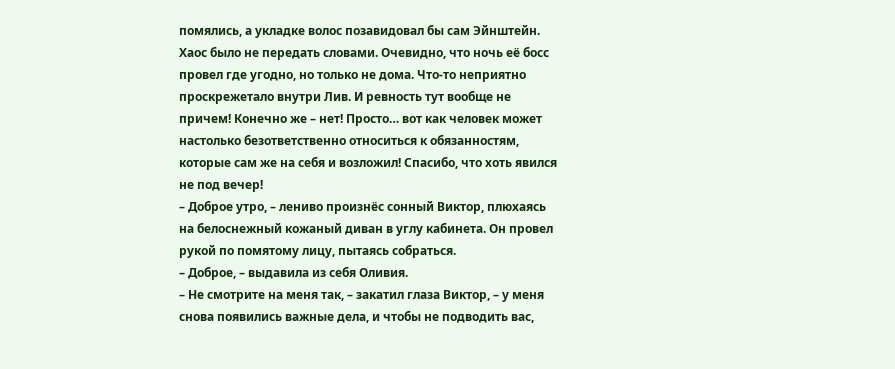помялись, а укладке волос позавидовал бы сам Эйнштейн. Хаос было не передать словами. Очевидно, что ночь её босс провел где угодно, но только не дома. Что-то неприятно проскрежетало внутри Лив. И ревность тут вообще не причем! Конечно же – нет! Просто… вот как человек может настолько безответственно относиться к обязанностям, которые сам же на себя и возложил! Спасибо, что хоть явился не под вечер!
– Доброе утро, – лениво произнёс сонный Виктор, плюхаясь на белоснежный кожаный диван в углу кабинета. Он провел рукой по помятому лицу, пытаясь собраться.
– Доброе, – выдавила из себя Оливия.
– Не смотрите на меня так, – закатил глаза Виктор, – у меня снова появились важные дела, и чтобы не подводить вас,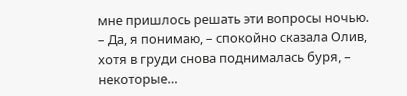мне пришлось решать эти вопросы ночью.
– Да, я понимаю, – спокойно сказала Олив, хотя в груди снова поднималась буря, – некоторые…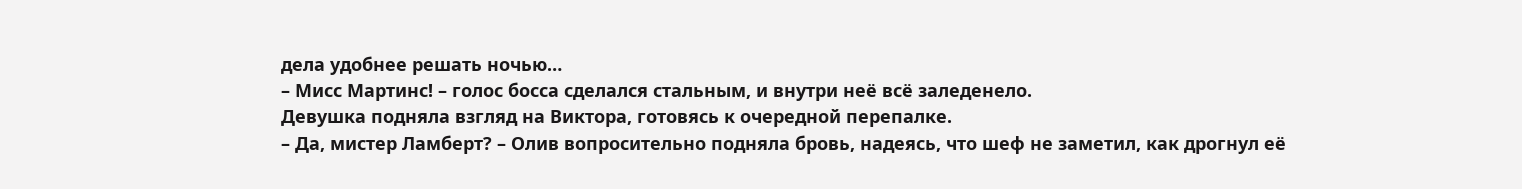дела удобнее решать ночью…
– Мисс Мартинс! – голос босса сделался стальным, и внутри неё всё заледенело.
Девушка подняла взгляд на Виктора, готовясь к очередной перепалке.
– Да, мистер Ламберт? – Олив вопросительно подняла бровь, надеясь, что шеф не заметил, как дрогнул её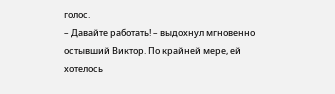голос.
– Давайте работать! – выдохнул мгновенно остывший Виктор. По крайней мере, ей хотелось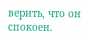верить, что он спокоен.